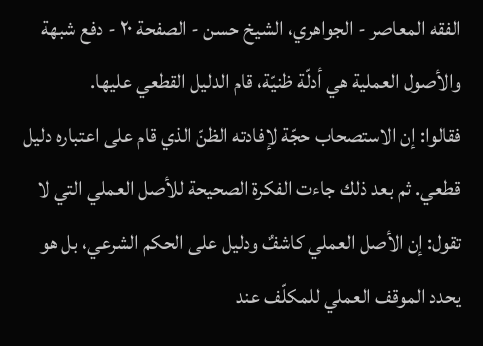الفقه المعاصر - الجواهري، الشيخ حسن - الصفحة ٢٠ - دفع شبهة
والأصول العملية هي أدلّة ظنيّة، قام الدليل القطعي عليها.
فقالوا: إن الاستصحاب حجّة لإفادته الظنّ الذي قام على اعتباره دليل قطعي. ثم بعد ذلك جاءت الفكرة الصحيحة للأصل العملي التي لا تقول: إن الأصل العملي كاشفٌ ودليل على الحكم الشرعي، بل هو يحدد الموقف العملي للمكلّف عند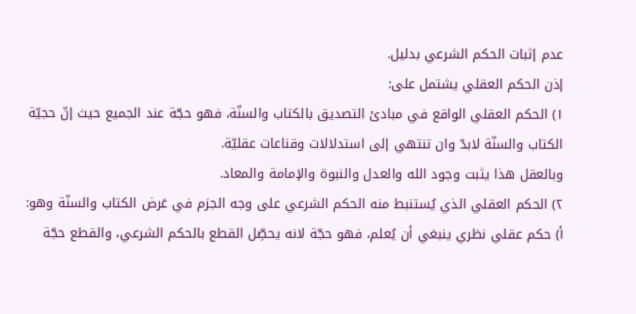عدم إثبات الحكم الشرعي بدليل.
إذن الحكم العقلي يشتمل على:
١) الحكم العقلي الواقع في مبادئ التصديق بالكتاب والسنّة، فهو حجّة عند الجميع حيث إنّ حجيّة الكتاب والسنّة لابدّ وان تنتهي إلى استدلالات وقناعات عقليّة.
وبالعقل هذا يثبت وجود الله والعدل والنبوة والإمامة والمعاد.
٢) الحكم العقلي الذي يُستنبط منه الحكم الشرعي على وجه الجزم في عَرض الكتاب والسنّة وهو:
أ) حكم عقلي نظري ينبغي أن يُعلم، فهو حجّة لانه يحصِّل القطع بالحكم الشرعي، والقطع حجّة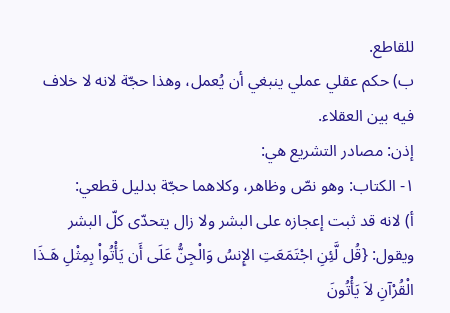للقاطع.
ب) حكم عقلي عملي ينبغي أن يُعمل، وهذا حجّة لانه لا خلاف فيه بين العقلاء.
إذن: مصادر التشريع هي:
١- الكتاب: وهو نصّ وظاهر، وكلاهما حجّة بدليل قطعي:
أ) لانه قد ثبت إعجازه على البشر ولا زال يتحدّى كلّ البشر ويقول: {قُل لَّئِنِ اجْتَمَعَتِ الإِنسُ وَالْجِنُّ عَلَى أَن يَأْتُواْ بِمِثْلِ هَـذَا الْقُرْآنِ لاَ يَأْتُونَ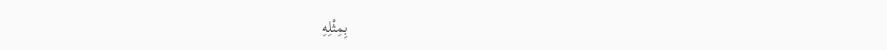بِمِثْلِهِ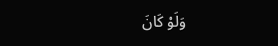وَلَوْ كَانَ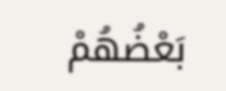بَعْضُهُمْ